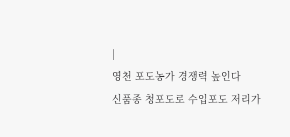|
영천 포도농가 경쟁력 높인다
신품종 청포도로 수입포도 저리가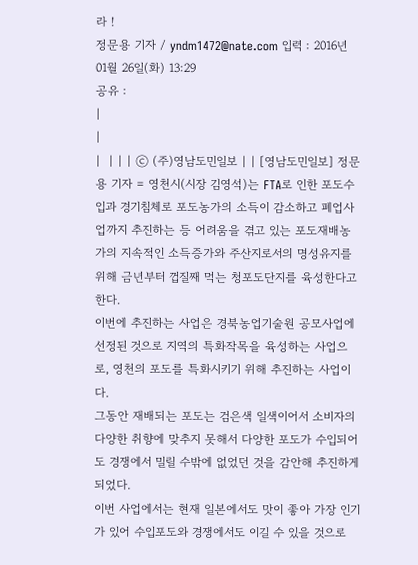라 !
정문용 기자 / yndm1472@nate.com 입력 : 2016년 01월 26일(화) 13:29
공유 :
|
|
|  | | | ⓒ (주)영남도민일보 | | [영남도민일보] 정문용 기자 = 영천시(시장 김영석)는 FTA로 인한 포도수입과 경기침체로 포도농가의 소득이 감소하고 폐업사업까지 추진하는 등 어려움을 겪고 있는 포도재배농가의 지속적인 소득증가와 주산지로서의 명성유지를 위해 금년부터 껍질째 먹는 청포도단지를 육성한다고 한다.
이번에 추진하는 사업은 경북농업기술원 공모사업에 선정된 것으로 지역의 특화작목을 육성하는 사업으로, 영천의 포도를 특화시키기 위해 추진하는 사업이다.
그동안 재배되는 포도는 검은색 일색이어서 소비자의 다양한 취향에 맞추지 못해서 다양한 포도가 수입되어도 경쟁에서 밀릴 수밖에 없었던 것을 감안해 추진하게 되었다.
이번 사업에서는 현재 일본에서도 맛이 좋아 가장 인기가 있어 수입포도와 경쟁에서도 이길 수 있을 것으로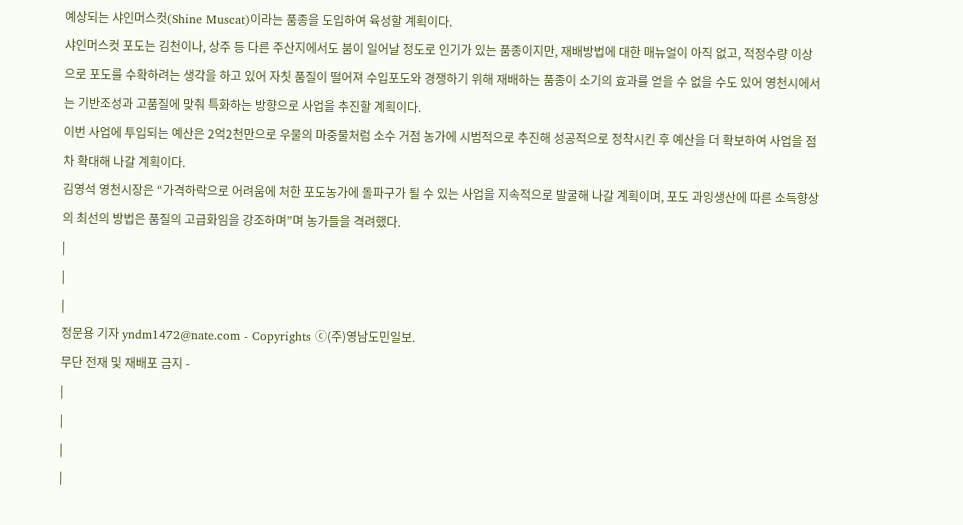예상되는 샤인머스컷(Shine Muscat)이라는 품종을 도입하여 육성할 계획이다.
샤인머스컷 포도는 김천이나, 상주 등 다른 주산지에서도 붐이 일어날 정도로 인기가 있는 품종이지만, 재배방법에 대한 매뉴얼이 아직 없고, 적정수량 이상으로 포도를 수확하려는 생각을 하고 있어 자칫 품질이 떨어져 수입포도와 경쟁하기 위해 재배하는 품종이 소기의 효과를 얻을 수 없을 수도 있어 영천시에서는 기반조성과 고품질에 맞춰 특화하는 방향으로 사업을 추진할 계획이다.
이번 사업에 투입되는 예산은 2억2천만으로 우물의 마중물처럼 소수 거점 농가에 시범적으로 추진해 성공적으로 정착시킨 후 예산을 더 확보하여 사업을 점차 확대해 나갈 계획이다.
김영석 영천시장은 “가격하락으로 어려움에 처한 포도농가에 돌파구가 될 수 있는 사업을 지속적으로 발굴해 나갈 계획이며, 포도 과잉생산에 따른 소득향상의 최선의 방법은 품질의 고급화임을 강조하며”며 농가들을 격려했다.
|
|
|
정문용 기자 yndm1472@nate.com - Copyrights ⓒ(주)영남도민일보.
무단 전재 및 재배포 금지 -
|
|
|
|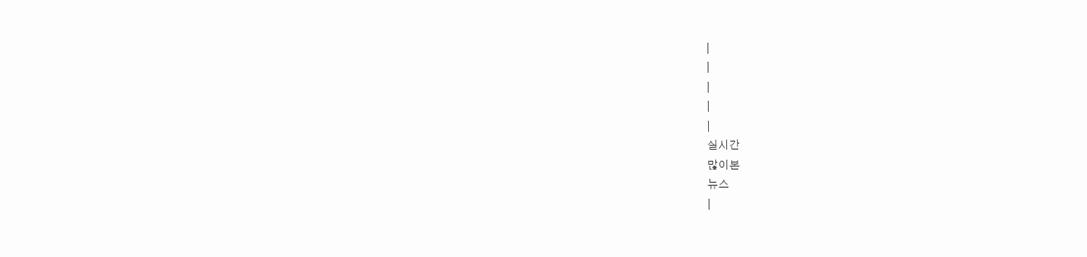|
|
|
|
|
실시간
많이본
뉴스
|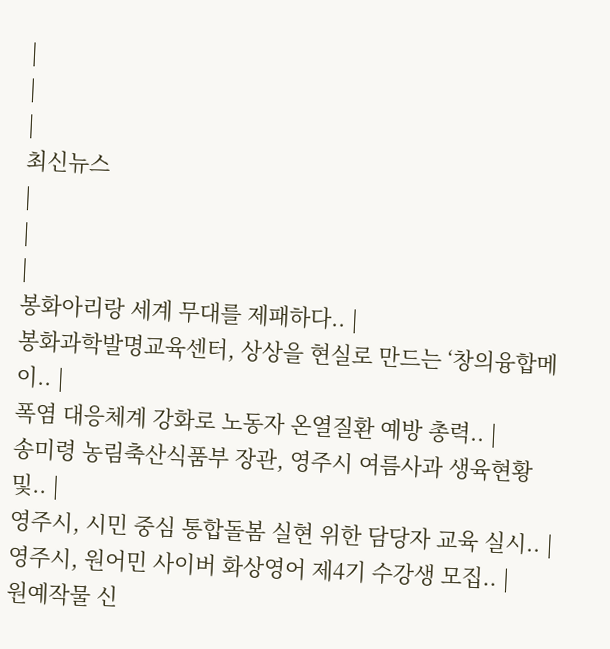|
|
|
최신뉴스
|
|
|
봉화아리랑 세계 무대를 제패하다.. |
봉화과학발명교육센터, 상상을 현실로 만드는 ‘창의융합메이.. |
폭염 대응체계 강화로 노동자 온열질환 예방 총력.. |
송미령 농림축산식품부 장관, 영주시 여름사과 생육현황 및.. |
영주시, 시민 중심 통합돌봄 실현 위한 담당자 교육 실시.. |
영주시, 원어민 사이버 화상영어 제4기 수강생 모집.. |
원예작물 신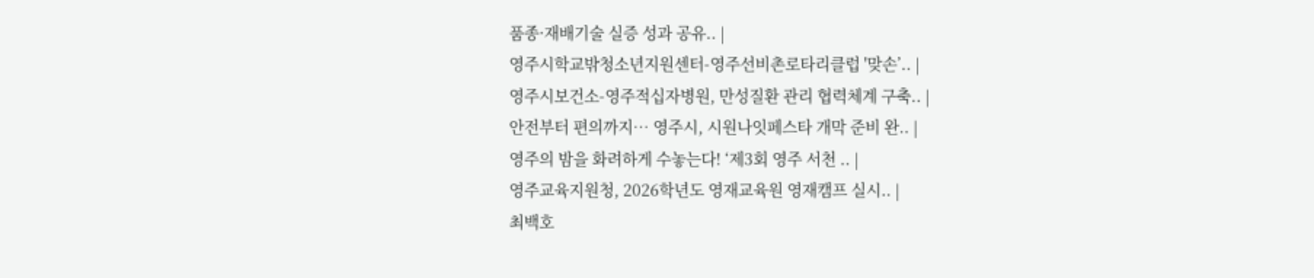품종·재배기술 실증 성과 공유.. |
영주시학교밖청소년지원센터-영주선비촌로타리클럽 '맞손’.. |
영주시보건소-영주적십자병원, 만성질환 관리 협력체계 구축.. |
안전부터 편의까지… 영주시, 시원나잇페스타 개막 준비 완.. |
영주의 밤을 화려하게 수놓는다! ‘제3회 영주 서천 .. |
영주교육지원청, 2026학년도 영재교육원 영재캠프 실시.. |
최백호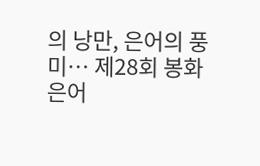의 낭만, 은어의 풍미… 제28회 봉화은어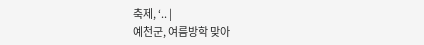축제, ‘.. |
예천군, 여름방학 맞아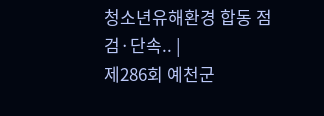청소년유해환경 합동 점검·단속.. |
제286회 예천군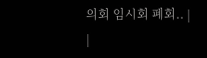의회 임시회 폐회.. |
|